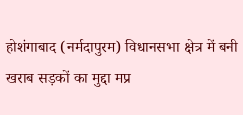होशंगाबाद (नर्मदापुरम) विधानसभा क्षेत्र में बनी खराब सड़कों का मुद्दा मप्र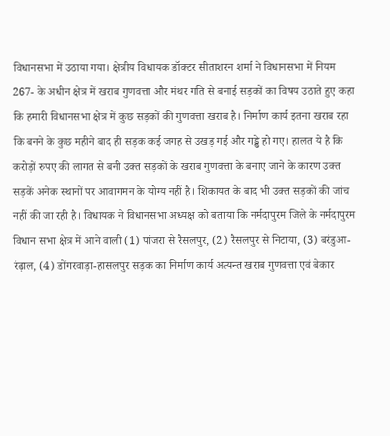विधानसभा में उठाया गया। क्षेत्रीय विधायक डॉक्टर सीताशरन शर्मा ने विधानसभा में नियम 267- के अधीन क्षेत्र में खराब गुणवत्ता और मंथर गति से बनाई सड़कों का विषय उठाते हुए कहा कि हमारी विधानसभा क्षेत्र में कुछ सड़कों की गुणवत्ता खराब है। निर्माण कार्य इतना खराब रहा कि बनने के कुछ महीने बाद ही सड़क कई जगह से उखड़ गई और गड्ढे हो गए। हालत ये है कि करोड़ों रुपए की लागत से बनी उक्त सड़कों के खराब गुणवत्ता के बनाए जाने के कारण उक्त सड़कें अनेक स्थानों पर आवागमन के योग्य नहीं है। शिकायत के बाद भी उक्त सड़कों की जांच नहीं की जा रही है। विधायक ने विधानसभा अध्यक्ष को बताया कि नर्मदापुरम जिले के नर्मदापुरम विधान सभा क्षेत्र में आने वाली (1) पांजरा से रैसलपुर, (2) रैसलपुर से निटाया, (3) बरंडुआ-रंढ़ाल, (4) डोंगरवाड़ा-हासलपुर सड़क का निर्माण कार्य अत्यन्त खराब गुणवत्ता एवं बेकार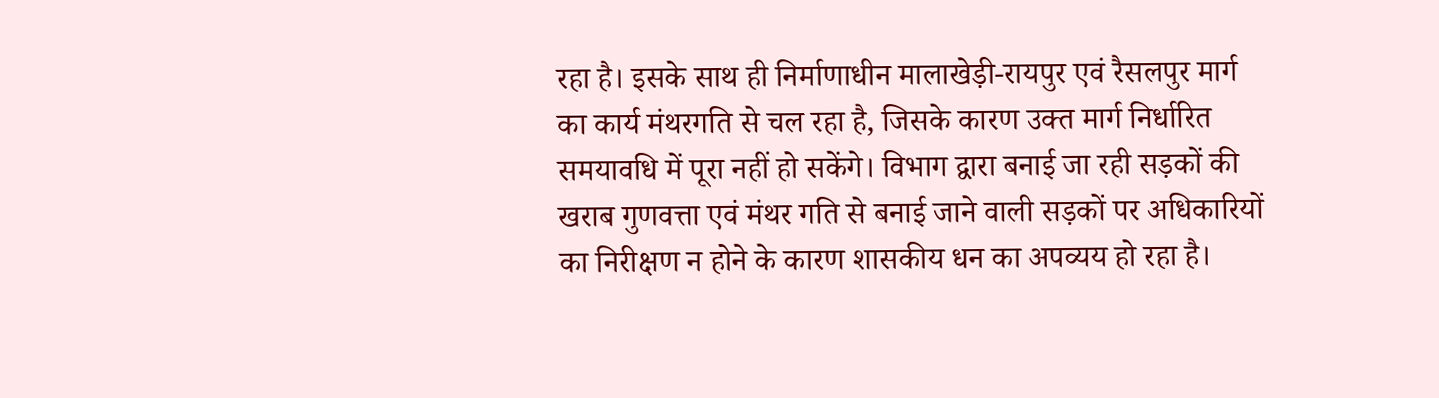रहा है। इसके साथ ही निर्माणाधीन मालाखेड़ी-रायपुर एवं रैसलपुर मार्ग का कार्य मंथरगति से चल रहा है, जिसके कारण उक्त मार्ग निर्धारित समयावधि में पूरा नहीं हो सकेंगे। विभाग द्वारा बनाई जा रही सड़कों की खराब गुणवत्ता एवं मंथर गति से बनाई जाने वाली सड़कों पर अधिकारियों का निरीक्षण न होने के कारण शासकीय धन का अपव्यय हो रहा है।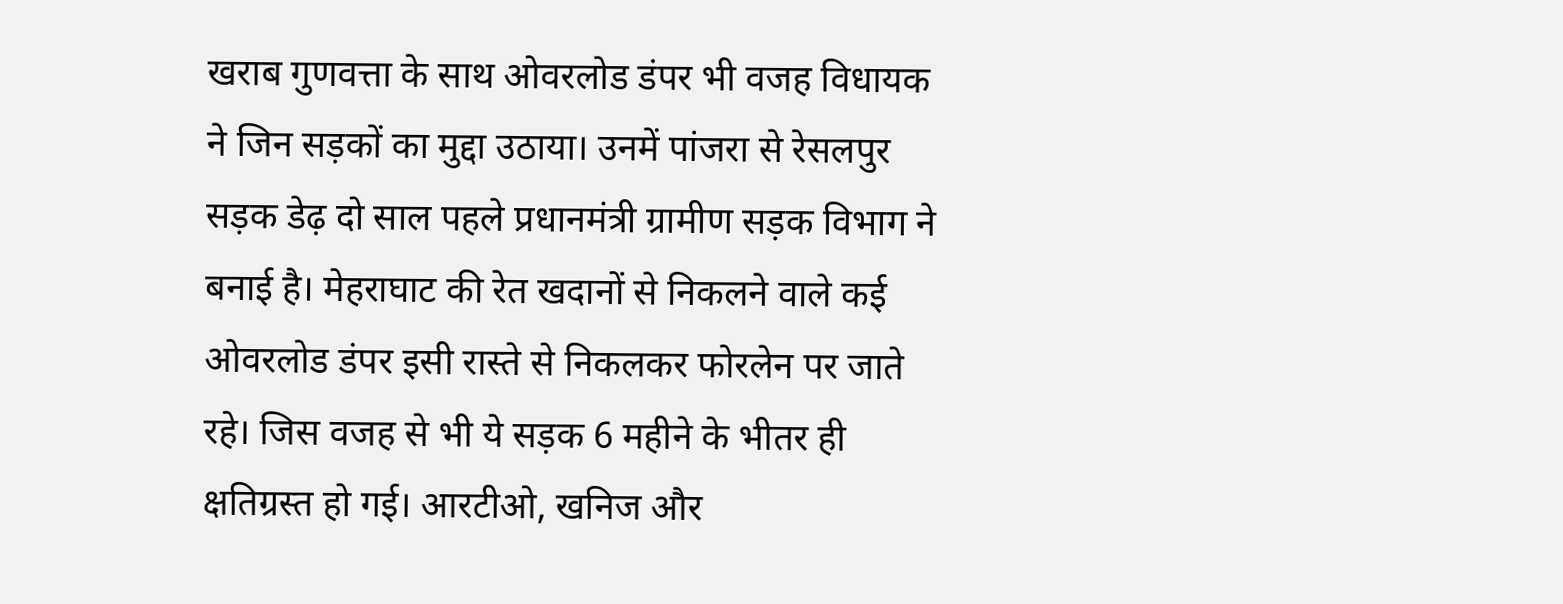खराब गुणवत्ता के साथ ओवरलोड डंपर भी वजह विधायक ने जिन सड़कों का मुद्दा उठाया। उनमें पांजरा से रेसलपुर सड़क डेढ़ दो साल पहले प्रधानमंत्री ग्रामीण सड़क विभाग ने बनाई है। मेहराघाट की रेत खदानों से निकलने वाले कई ओवरलोड डंपर इसी रास्ते से निकलकर फोरलेन पर जाते रहे। जिस वजह से भी ये सड़क 6 महीने के भीतर ही क्षतिग्रस्त हो गई। आरटीओ, खनिज और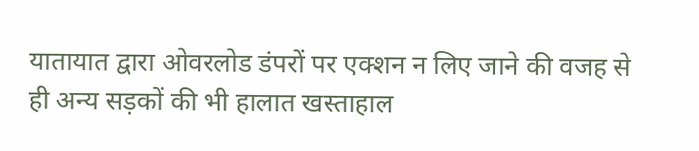यातायात द्वारा ओवरलोड डंपरों पर एक्शन न लिए जाने की वजह से ही अन्य सड़कों की भी हालात खस्ताहाल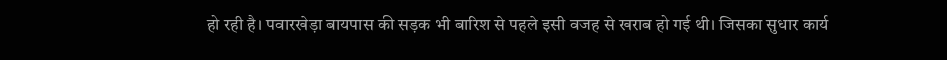हो रही है। पवारखेड़ा बायपास की सड़क भी बारिश से पहले इसी वजह से खराब हो गई थी। जिसका सुधार कार्य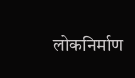लोकनिर्माण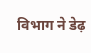विभाग ने डेढ़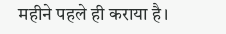महीने पहले ही कराया है।